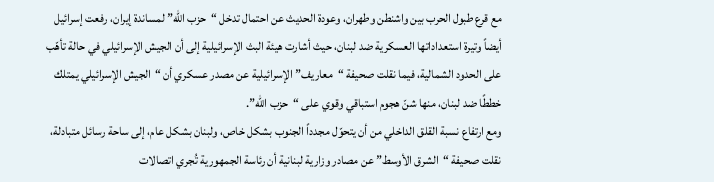مع قرع طبول الحرب بين واشنطن وطهران، وعودة الحديث عن احتمال تدخل “حزب الله” لمساندة إيران، رفعت إسرائيل أيضاً وتيرة استعداداتها العسكرية ضد لبنان، حيث أشارت هيئة البث الإسرائيلية إلى أن الجيش الإسرائيلي في حالة تأهّب على الحدود الشمالية، فيما نقلت صحيفة “معاريف” الإسرائيلية عن مصدر عسكري أن “الجيش الإسرائيلي يمتلك خططًا ضد لبنان، منها شنّ هجوم استباقي وقوي على “حزب الله”.
ومع ارتفاع نسبة القلق الداخلي من أن يتحوّل مجدداً الجنوب بشكل خاص، ولبنان بشكل عام، إلى ساحة رسائل متبادلة، نقلت صحيفة “الشرق الأوسط” عن مصادر وزارية لبنانية أن رئاسة الجمهورية تُجري اتصالات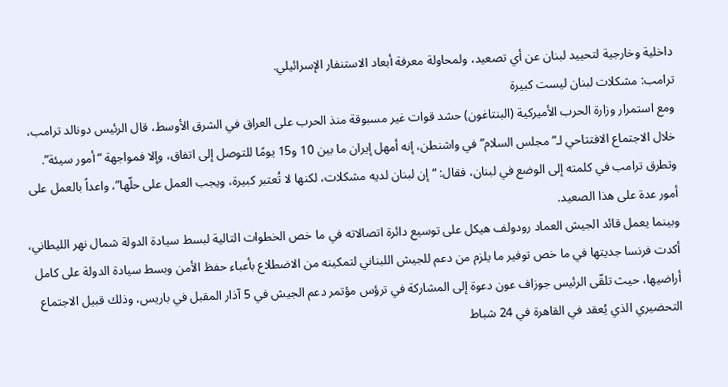داخلية وخارجية لتحييد لبنان عن أي تصعيد، ولمحاولة معرفة أبعاد الاستنفار الإسرائيلي.
ترامب: مشكلات لبنان ليست كبيرة
ومع استمرار وزارة الحرب الأميركية (البنتاغون) حشد قوات غير مسبوقة منذ الحرب على العراق في الشرق الأوسط، قال الرئيس دونالد ترامب، خلال الاجتماع الافتتاحي لـ”مجلس السلام” في واشنطن، إنه أمهل إيران ما بين 10 و15 يومًا للتوصل إلى اتفاق، وإلا فمواجهة “أمور سيئة”. وتطرق ترامب في كلمته إلى الوضع في لبنان، فقال: “إن لبنان لديه مشكلات، لكنها لا تُعتبر كبيرة، ويجب العمل على حلّها”، واعداً بالعمل على أمور عدة على هذا الصعيد.
وبينما يعمل قائد الجيش العماد رودولف هيكل على توسيع دائرة اتصالاته في ما خص الخطوات التالية لبسط سيادة الدولة شمال نهر الليطاني، أكدت فرنسا جديتها في ما خص توفير ما يلزم من دعم للجيش اللبناني لتمكينه من الاضطلاع بأعباء حفظ الأمن وبسط سيادة الدولة على كامل أراضيها، حيث تلقّى الرئيس جوزاف عون دعوة إلى المشاركة في ترؤس مؤتمر دعم الجيش في 5 آذار المقبل في باريس، وذلك قبيل الاجتماع التحضيري الذي يُعقد في القاهرة في 24 شباط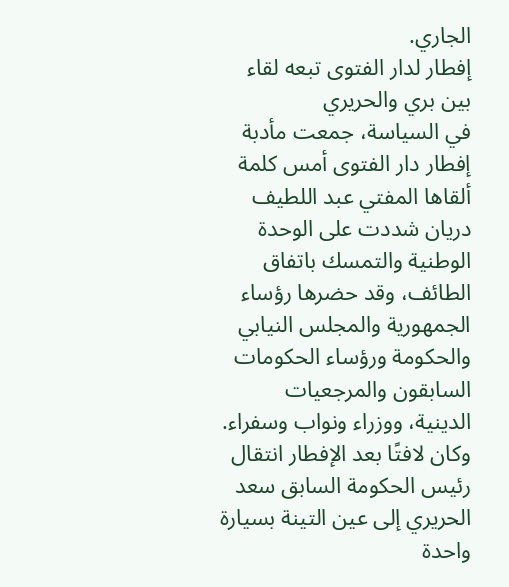الجاري.
إفطار لدار الفتوى تبعه لقاء بين بري والحريري
في السياسة، جمعت مأدبة إفطار دار الفتوى أمس كلمة ألقاها المفتي عبد اللطيف دريان شددت على الوحدة الوطنية والتمسك باتفاق الطائف، وقد حضرها رؤساء الجمهورية والمجلس النيابي والحكومة ورؤساء الحكومات السابقون والمرجعيات الدينية، ووزراء ونواب وسفراء.
وكان لافتًا بعد الإفطار انتقال رئيس الحكومة السابق سعد الحريري إلى عين التينة بسيارة واحدة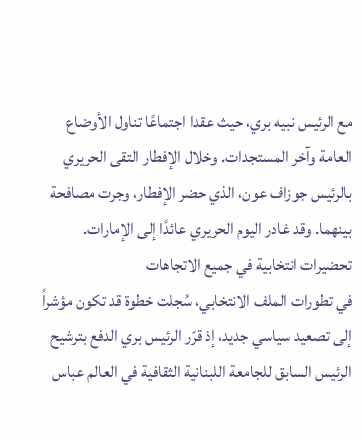مع الرئيس نبيه بري، حيث عقدا اجتماعًا تناول الأوضاع العامة وآخر المستجدات. وخلال الإفطار التقى الحريري بالرئيس جوزاف عون، الذي حضر الإفطار، وجرت مصافحة بينهما. وقد غادر اليوم الحريري عائدًا إلى الإمارات.
تحضيرات انتخابية في جميع الاتجاهات
في تطورات الملف الانتخابي، سُجلت خطوة قد تكون مؤشراً إلى تصعيد سياسي جديد، إذ قرّر الرئيس بري الدفع بترشيح الرئيس السابق للجامعة اللبنانية الثقافية في العالم عباس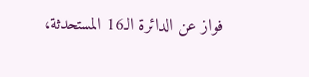فواز عن الدائرة الـ16 المستحدثة،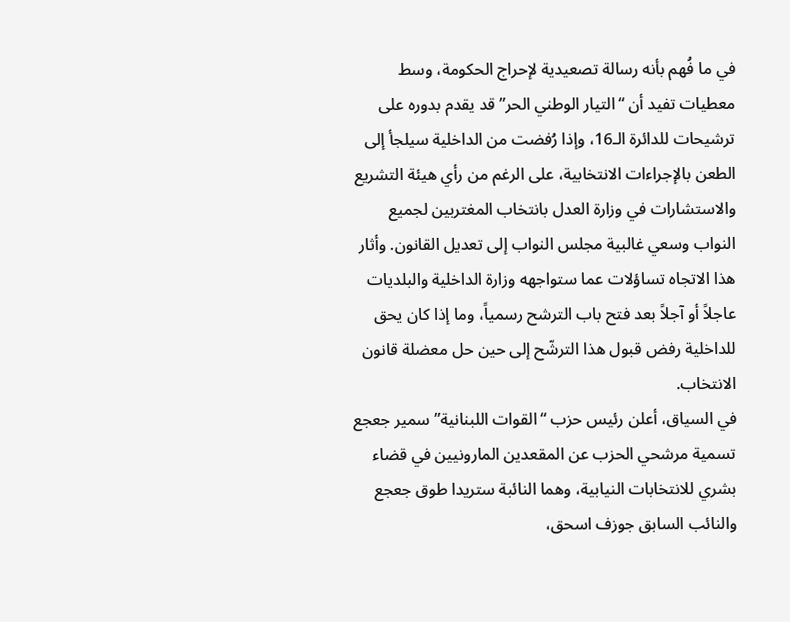في ما فُهم بأنه رسالة تصعيدية لإحراج الحكومة، وسط معطيات تفيد أن “التيار الوطني الحر” قد يقدم بدوره على ترشيحات للدائرة الـ16، وإذا رُفضت من الداخلية سيلجأ إلى الطعن بالإجراءات الانتخابية، على الرغم من رأي هيئة التشريع والاستشارات في وزارة العدل بانتخاب المغتربين لجميع النواب وسعي غالبية مجلس النواب إلى تعديل القانون. وأثار هذا الاتجاه تساؤلات عما ستواجهه وزارة الداخلية والبلديات عاجلاً أو آجلاً بعد فتح باب الترشح رسمياً، وما إذا كان يحق للداخلية رفض قبول هذا الترشّح إلى حين حل معضلة قانون الانتخاب.
في السياق، أعلن رئيس حزب “القوات اللبنانية” سمير جعجع تسمية مرشحي الحزب عن المقعدين المارونيين في قضاء بشري للانتخابات النيابية، وهما النائبة ستريدا طوق جعجع والنائب السابق جوزف اسحق،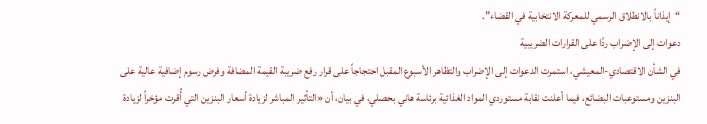“إيذاناً بالانطلاق الرسمي للمعركة الانتخابية في القضاء”.
دعوات إلى الإضراب ردًا على القرارات الضريبية
في الشأن الاقتصادي-المعيشي، استمرت الدعوات إلى الإضراب والتظاهر الأسبوع المقبل احتجاجاً على قرار رفع ضريبة القيمة المضافة وفرض رسوم إضافية عالية على البنزين ومستوعبات البضائع، فيما أعلنت نقابة مستوردي المواد الغذائية برئاسة هاني بحصلي، في بيان، أن «التأثير المباشر لزيادة أسعار البنزين التي أُقرت مؤخراً لزيادة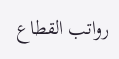رواتب القطاع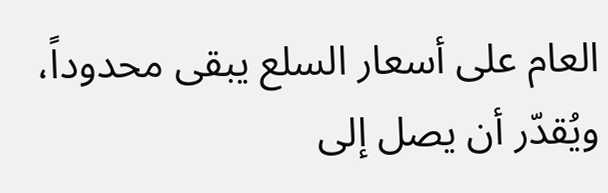العام على أسعار السلع يبقى محدوداً، ويُقدّر أن يصل إلى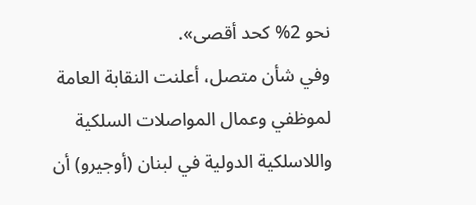نحو 2% كحد أقصى».
وفي شأن متصل، أعلنت النقابة العامة لموظفي وعمال المواصلات السلكية واللاسلكية الدولية في لبنان (أوجيرو) أن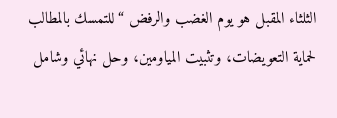الثلثاء المقبل هو يوم الغضب والرفض “للتمسك بالمطالب لحماية التعويضات، وتثبيت المياومين، وحل نهائي وشامل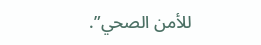للأمن الصحي”.